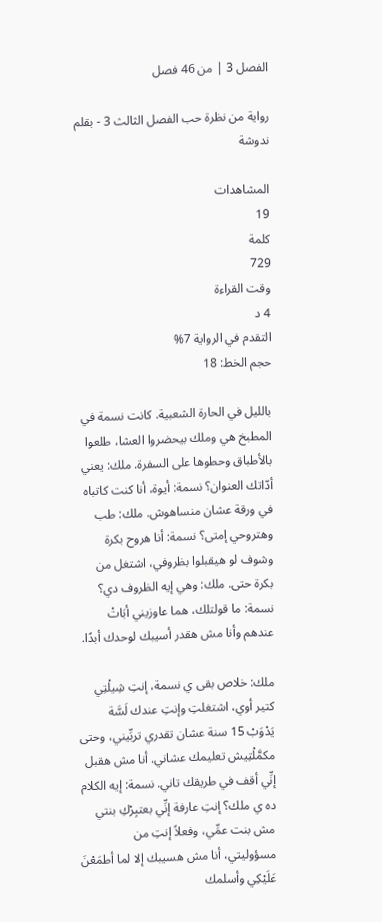الفصل 3 | من 46 فصل

رواية من نظرة حب الفصل الثالث 3 - بقلم ندوشة

المشاهدات
19
كلمة
729
وقت القراءة
4 د
التقدم في الرواية 7%
حجم الخط: 18

بالليل في الحارة الشعبية. كانت نسمة في المطبخ هي وملك بيحضروا العشا، طلعوا بالأطباق وحطوها على السفرة. ملك: يعني أدّاتك العنوان؟ نسمة: أيوة، أنا كنت كاتباه في ورقة عشان منساهوش. ملك: طب وهتروحي إمتى؟ نسمة: أنا هروح بكرة وشوف لو هيقبلوا بظروفي، اشتغل من بكرة حتى. ملك: وهي إيه الظروف دي؟ نسمة: ما قولتلك، هما عاوزيني أبَاتْ عندهم وأنا مش هقدر أسيبك لوحدك أبدًا.

ملك: خلاص بقى ي نسمة، إنتِ شِيلْتِي كتير أوي، اشتغلتِ وإنتِ عندك لَسَّة يَدْوَبْ 15 سنة عشان تقدري تربِّيني، وحتى مكمَّلْتِيش تعليمك عشاني. أنا مش هقبل إنِّي أقف في طريقك تاني. نسمة: إيه الكلام ده ي ملك؟ إنتِ عارفة إنِّي بعتبِرْكِ بنتي مش بنت عمِّي، وفعلاً إنتِ من مسؤوليتي، أنا مش هسيبك إلا لما أطمَعْنَ عَلَيْكِي وأسلمك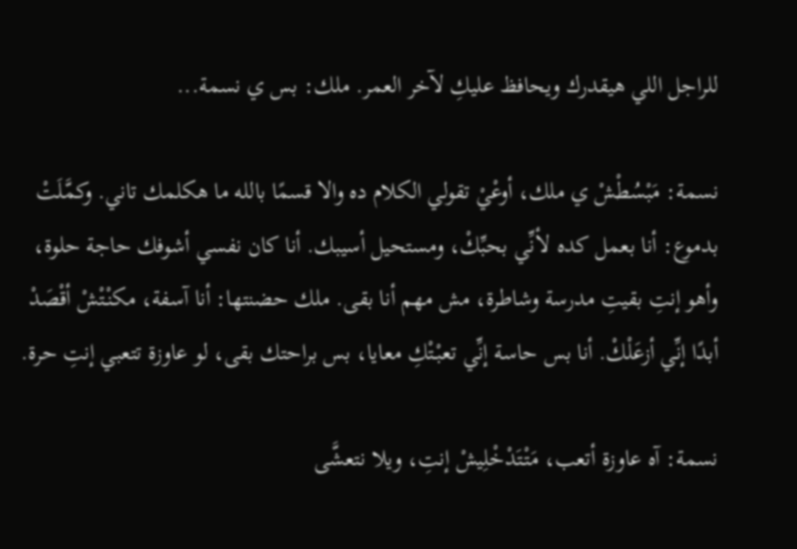للراجل اللي هيقدرك ويحافظ عليكِ لآخر العمر. ملك: بس ي نسمة...

نسمة: مَبْسُطْشْ ي ملك، أوعْيْ تقولي الكلام ده والا قسمًا بالله ما هكلمك تاني. وكمَّلَتْ بدموع: أنا بعمل كده لأنِّي بحبِّكْ، ومستحيل أسيبك. أنا كان نفسي أشوفك حاجة حلوة، وأهو إنتِ بقيتِ مدرسة وشاطرة، مش مهم أنا بقى. ملك حضنتها: أنا آسفة، مكنْتْشْ أقْصَدْ أبدًا إنِّي أزعَلْكْ. أنا بس حاسة إنِّي تعبْتْكِ معايا، بس براحتك بقى، لو عاوزة تتعبي إنتِ حرة.

نسمة: آه عاوزة أتعب، مَتْتَدْخْلِيشْ إنتِ، ويلا نتعشَّى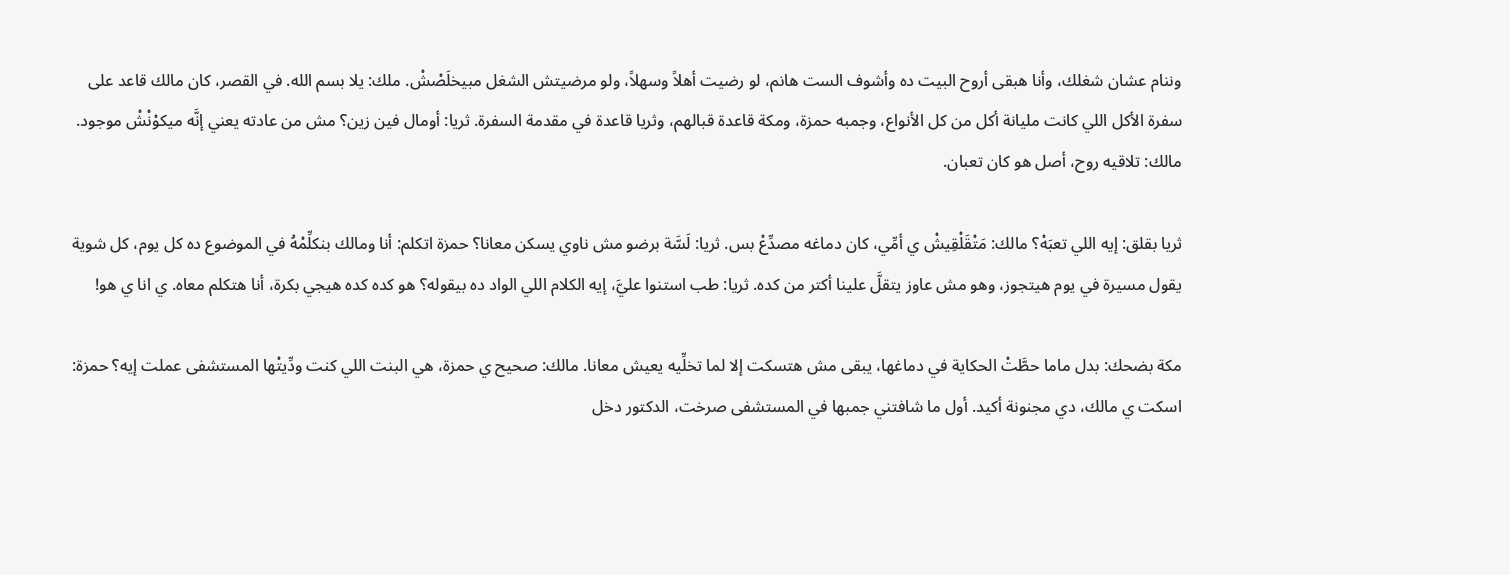وننام عشان شغلك، وأنا هبقى أروح البيت ده وأشوف الست هانم، لو رضيت أهلاً وسهلاً، ولو مرضيتش الشغل مبيخلَصْشْ. ملك: يلا بسم الله. في القصر، كان مالك قاعد على سفرة الأكل اللي كانت مليانة أكل من كل الأنواع، وجمبه حمزة، ومكة قاعدة قبالهم، وثريا قاعدة في مقدمة السفرة. ثريا: أومال فين زين؟ مش من عادته يعني إنَّه ميكوْنْشْ موجود. مالك: تلاقيه روح، أصل هو كان تعبان.

ثريا بقلق: إيه اللي تعبَهْ؟ مالك: مَتْقَلْقِيشْ ي أمِّي، كان دماغه مصدِّعْ بس. ثريا: لَسَّة برضو مش ناوي يسكن معانا؟ حمزة اتكلم: أنا ومالك بنكلِّمْهُ في الموضوع ده كل يوم، كل شوية يقول مسيرة في يوم هيتجوز، وهو مش عاوز يتقلَّ علينا أكتر من كده. ثريا: طب استنوا عليَّ، إيه الكلام اللي الواد ده بيقوله؟ هو كده كده هيجي بكرة، أنا هتكلم معاه. ي انا ي هو!

مكة بضحك: بدل ماما حطَّتْ الحكاية في دماغها، يبقى مش هتسكت إلا لما تخلِّيه يعيش معانا. مالك: صحيح ي حمزة، هي البنت اللي كنت ودِّيتْها المستشفى عملت إيه؟ حمزة: اسكت ي مالك، دي مجنونة أكيد. أول ما شافتني جمبها في المستشفى صرخت، الدكتور دخل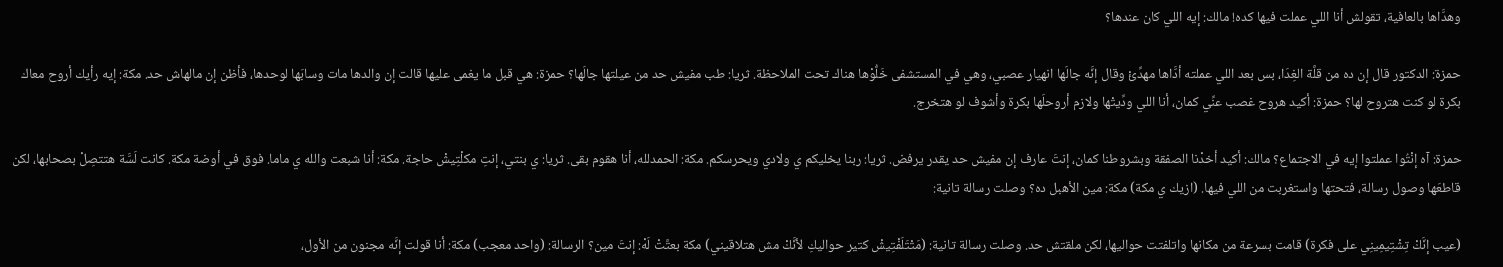وهدَّاها بالعافية، تقولش أنا اللي عملت فيها كده! مالك: إيه اللي كان عندها؟

حمزة: الدكتور قال إن ده من قلَّة الغِدَا، بس بعد اللي عملته أدَّاها مهدِّئْ وقال إنَّه جالَها انهيار عصبي، وهي في المستشفى خَلُّوْها هناك تحت الملاحظة. ثريا: طب مفيش حد من عيلتها جالَها؟ حمزة: هي قبل ما يغمى عليها قالت إن والدها مات وسابَها لوحدها، فأظن إن مالهاش حد. مكة: إيه رأيك أروح معاك بكرة لو كنت هتروح لها؟ حمزة: أكيد هروح غصب عنِّي كمان، أنا اللي ودِّيتْها ولازم أروحلَها بكرة وأشوف لو هتخرج.

حمزة: آه إنْتُوا عملتوا إيه في الاجتماع؟ مالك: أكيد أخدْنا الصفقة وبشروطنا كمان، إنتَ عارف إن مفيش حد يقدر يرفض. ثريا: ربنا يخليكم ي ولادي ويحرسكم. مكة: الحمدلله، أنا هقوم بقى. ثريا: ي بنتي، إنتِ مكلْتِيشْ حاجة. مكة: أنا شبعت والله ي ماما. فوق في أوضة مكة. كانت لَسَّة هتتصِلْ بصحابها، لكن قاطعَها وصول رسالة، فتحتها واستغربت من اللي فيها. (ازيك ي مكة) مكة: مين الأهبل ده؟ وصلت رسالة تانية:

(عيب إنَّكْ تِشْتِيمِينِي على فكرة) قامت بسرعة من مكانها واتلفتت حواليها، لكن ملقتش حد. وصلت رسالة تانية: (مَتْتَلَفْتِيشْ كتير حواليكِ لأنَّكْ مش هتلاقيني) مكة بعتَّتْ لَهْ: إنتَ مين؟ الرسالة: (واحد معجب) مكة: أنا قولت إنَّه مجنون من الأول،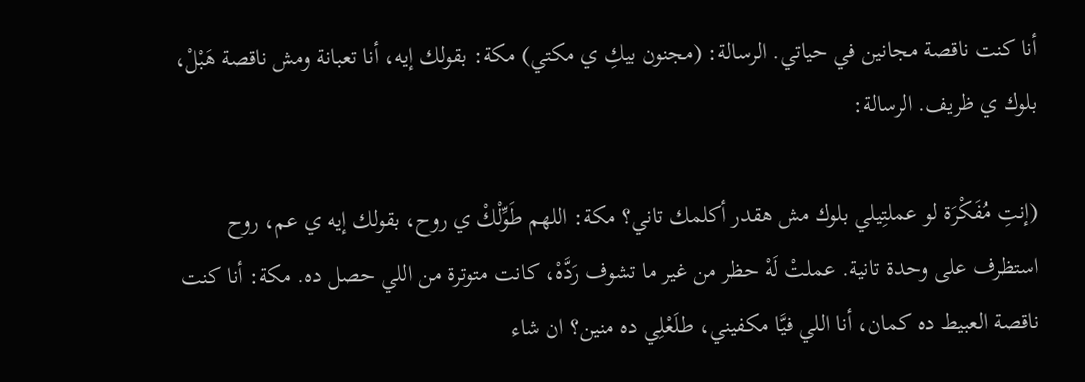أنا كنت ناقصة مجانين في حياتي. الرسالة: (مجنون بيكِ ي مكتي) مكة: بقولك إيه، أنا تعبانة ومش ناقصة هَبْلْ، بلوك ي ظريف. الرسالة:

(إنتِ مُفَكْرَة لو عملتِيلي بلوك مش هقدر أكلمك تاني؟ مكة: اللهم طَوِّلْكْ ي روح، بقولك إيه ي عم، روح استظرف على وحدة تانية. عملتْ لَهْ حظر من غير ما تشوف رَدَّهْ، كانت متوترة من اللي حصل ده. مكة: أنا كنت ناقصة العبيط ده كمان، أنا اللي فيَّا مكفيني، طلَعْلِي ده منين؟ ان شاء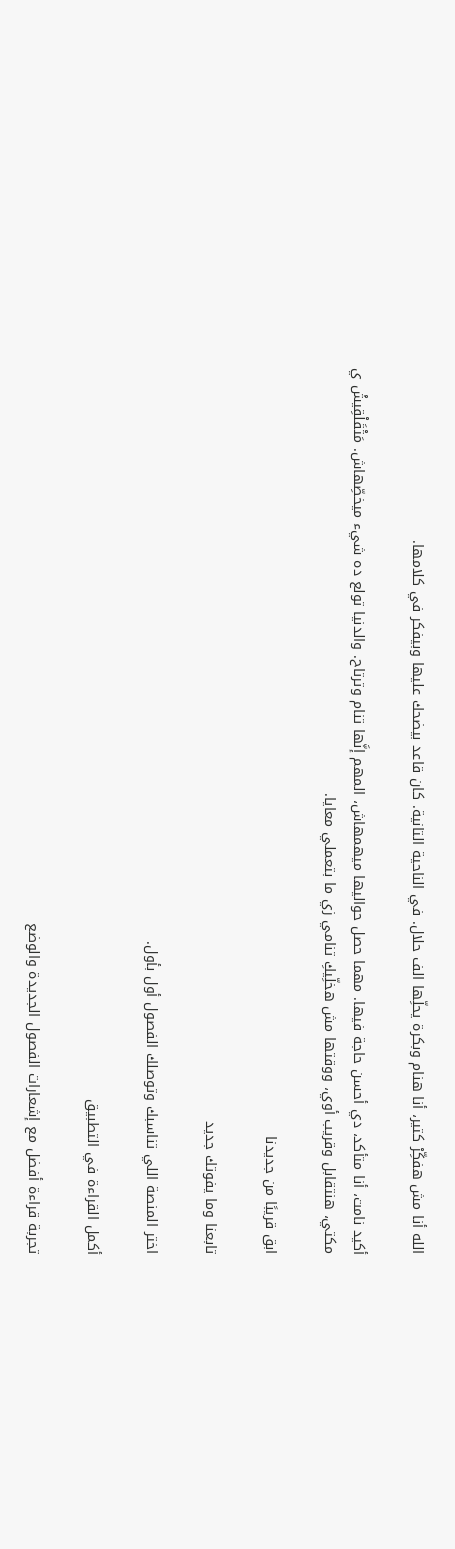الله أنا مش هفكِّرْ كتير، أنا هنام وبكرة يحلِّها الف حلال. في الناحية التانية. كان قاعد بيضحك عليها وبيفكر في كلامها.

أكيد نامت، أنا متأكد، دي أحسن حاجة فيها. مهما حصل حواليها ميهمهاش، المهم إنَّها تنام وترتاح. والدنيا تولع ده شيء ميخصِّهاش. مَتْقَلْقِيشْ ي مكتي، هنتقابل وقريب أوي، ووقتها مش هخلِّيكِ تنامي زي ما بتعملي معايا.

ابق قريبًا من جديدنا

تابعنا وما يفوتك جديد

اختر المنصة اللي تناسبك وتوصلك الفصول أول بأول.

أكمل القراءة في التطبيق

تجربة قراءة أفضل مع إشعارات الفصول الجديدة والوضع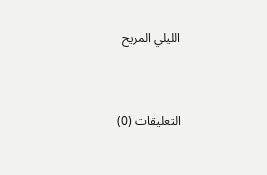الليلي المريح



التعليقات (0)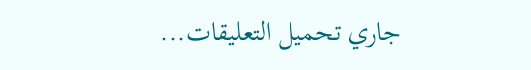جاري تحميل التعليقات...